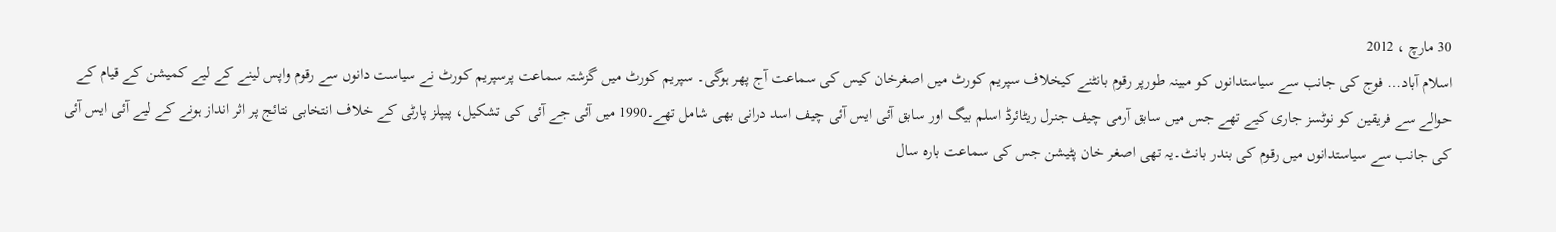30 مارچ ، 2012
اسلام آباد… فوج کی جانب سے سیاستدانوں کو مبینہ طورپر رقوم بانٹنے کیخلاف سپریم کورٹ میں اصغرخان کیس کی سماعت آج پھر ہوگی۔ سپریم کورٹ میں گزشتہ سماعت پرسپریم کورٹ نے سیاست دانوں سے رقوم واپس لینے کے لیے کمیشن کے قیام کے حوالے سے فریقین کو نوٹسز جاری کیے تھے جس میں سابق آرمی چیف جنرل ریٹائرڈ اسلم بیگ اور سابق آئی ایس آئی چیف اسد درانی بھی شامل تھے۔1990 میں آئی جے آئی کی تشکیل، پیپلز پارٹی کے خلاف انتخابی نتائج پر اثر انداز ہونے کے لیے آئی ایس آئی کی جانب سے سیاستدانوں میں رقوم کی بندر بانٹ۔یہ تھی اصغر خان پٹیشن جس کی سماعت بارہ سال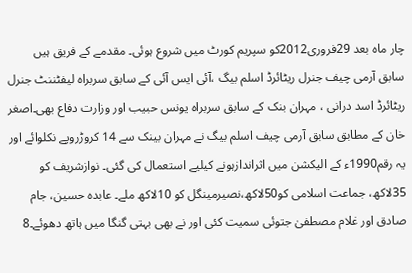چار ماہ بعد 29فروری2012کو سپریم کورٹ میں شروع ہوئی۔ مقدمے کے فریق ہیں سابق آرمی چیف جنرل ریٹائرڈ اسلم بیگ ،آئی ایس آئی کے سابق سربراہ لیفٹننٹ جنرل ریٹائرڈ اسد درانی ، مہران بنک کے سابق سربراہ یونس حبیب اور وزارت دفاع بھی۔اصغر خان کے مطابق سابق آرمی چیف اسلم بیگ نے مہران بینک سے 14 کروڑروپے نکلوائے اور یہ رقم1990ء کے الیکشن میں اثراندازہونے کیلیے استعمال کی گئی۔ نوازشریف کو 35لاکھ، جماعت اسلامی کو50لاکھ،نصیرمینگل کو 10لاکھ ملے۔ عابدہ حسین، جام صادق اور غلام مصطفیٰ جتوئی سمیت کئی اور نے بھی بہتی گنگا میں ہاتھ دھوئے۔8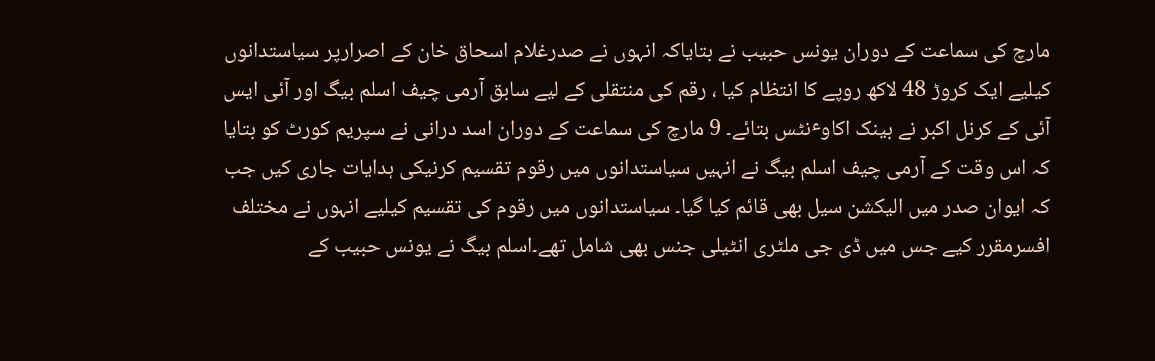مارچ کی سماعت کے دوران یونس حبیب نے بتایاکہ انہوں نے صدرغلام اسحاق خان کے اصرارپر سیاستدانوں کیلیے ایک کروڑ 48 لاکھ روپے کا انتظام کیا ، رقم کی منتقلی کے لیے سابق آرمی چیف اسلم بیگ اور آئی ایس آئی کے کرنل اکبر نے بینک اکاوٴنٹس بتائے۔ 9 مارچ کی سماعت کے دوران اسد درانی نے سپریم کورٹ کو بتایا کہ اس وقت کے آرمی چیف اسلم بیگ نے انہیں سیاستدانوں میں رقوم تقسیم کرنیکی ہدایات جاری کیں جب کہ ایوان صدر میں الیکشن سیل بھی قائم کیا گیا۔ سیاستدانوں میں رقوم کی تقسیم کیلیے انہوں نے مختلف افسرمقرر کیے جس میں ڈی جی ملٹری انٹیلی جنس بھی شامل تھے۔اسلم بیگ نے یونس حبیب کے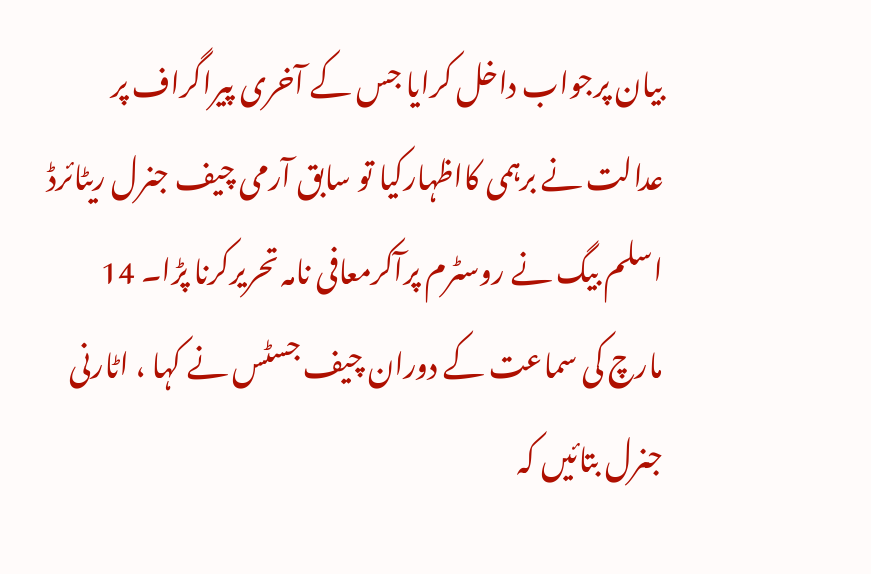بیان پرجواب داخل کرایا جس کے آخری پیراگراف پر عدالت نے برہمی کااظہارکیا تو سابق آرمی چیف جنرل ریٹائرڈ اسلم بیگ نے روسٹرم پرآکرمعافی نامہ تحریرکرنا پڑا۔ 14 مارچ کی سماعت کے دوران چیف جسٹس نے کہا ، اٹارنی جنرل بتائیں کہ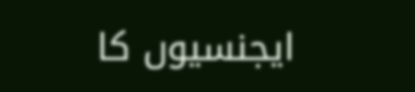ایجنسیوں کا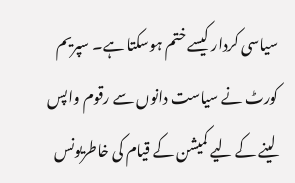سیاسی کردار کیسے ختم ہوسکتا ہے۔ سپریم کورٹ نے سیاست دانوں سے رقوم واپس لینے کے لیے کمیشن کے قیام کی خاطریونس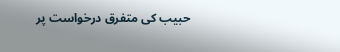حبیب کی متفرق درخواست پر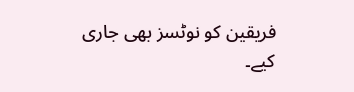فریقین کو نوٹسز بھی جاری کیے۔